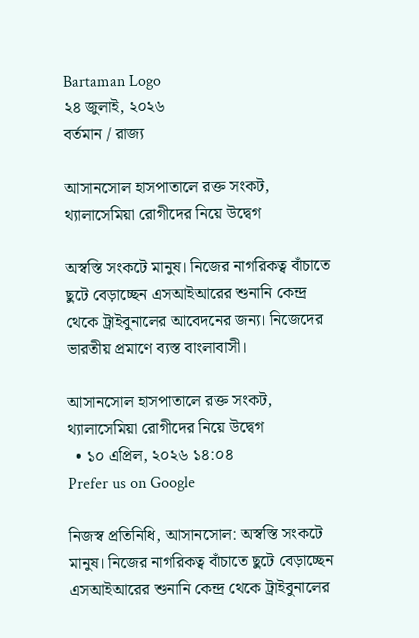Bartaman Logo
২৪ জুলাই, ২০২৬
বর্তমান / রাজ্য

আসানসোল হাসপাতালে রক্ত সংকট, থ্যালাসেমিয়া রোগীদের নিয়ে উদ্বেগ

অস্বস্তি সংকটে মানুষ। নিজের নাগরিকত্ব বাঁচাতে ছুটে বেড়াচ্ছেন এসআইআরের শুনানি কেন্দ্র থেকে ট্রা‌‌ইবুনালের আবেদনের জন্য। নিজেদের ভারতীয় প্রমাণে ব্যস্ত বাংলাবাসী।

আসানসোল হাসপাতালে রক্ত সংকট, থ্যালাসেমিয়া রোগীদের নিয়ে উদ্বেগ
  • ১০ এপ্রিল, ২০২৬ ১৪:০৪
Prefer us on Google

নিজস্ব প্রতিনিধি, আসানসোল: অস্বস্তি সংকটে মানুষ। নিজের নাগরিকত্ব বাঁচাতে ছুটে বেড়াচ্ছেন এসআইআরের শুনানি কেন্দ্র থেকে ট্রা‌‌ইবুনালের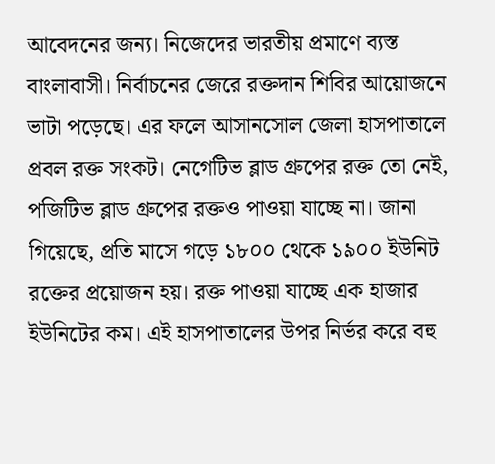আবেদনের জন্য। নিজেদের ভারতীয় প্রমাণে ব্যস্ত বাংলাবাসী। নির্বাচনের জেরে রক্তদান শিবির আয়োজনে ভাটা পড়েছে। এর ফলে আসানসোল জেলা হাসপাতালে প্রবল রক্ত সংকট। নেগেটিভ ব্লাড গ্রুপের রক্ত তো নেই, পজিটিভ ব্লাড গ্রুপের রক্তও পাওয়া যাচ্ছে না। জানা গিয়েছে, প্রতি মাসে গড়ে ১৮০০ থেকে ১৯০০ ইউনিট রক্তের প্রয়োজন হয়। রক্ত পাওয়া যাচ্ছে এক হাজার ইউনিটের কম। এই হাসপাতালের উপর নির্ভর করে বহু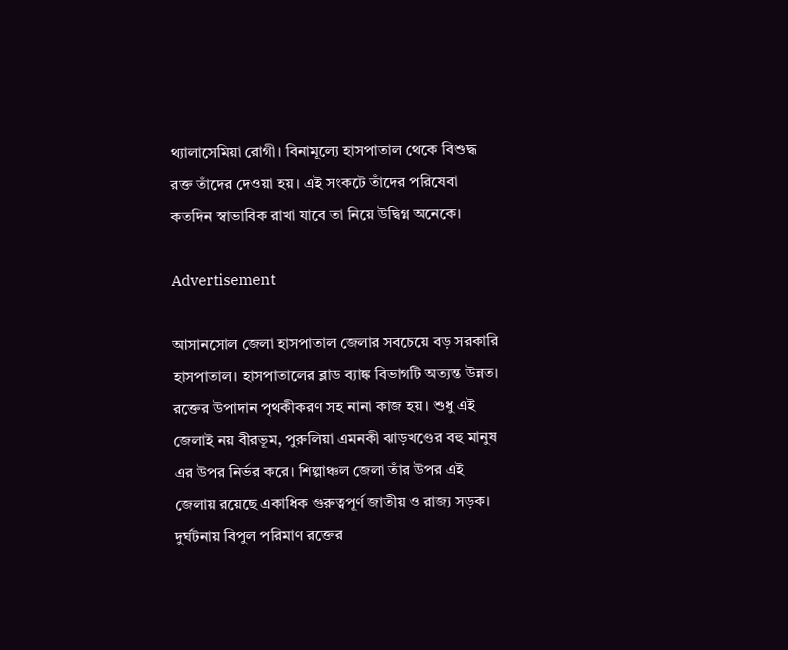থ্যালাসেমিয়া রোগী। বিনামূল্যে হাসপাতাল থেকে বিশুদ্ধ রক্ত তাঁদের দেওয়া হয়। এই সংকটে তাঁদের পরিষেবা কতদিন স্বাভাবিক রাখা যাবে তা নিয়ে উদ্বিগ্ন অনেকে।

Advertisement

আসানসোল জেলা হাসপাতাল জেলার সবচেয়ে বড় সরকারি হাসপাতাল। হাসপাতালের ব্লাড ব্যাঙ্ক বিভাগটি অত্যন্ত উন্নত। রক্তের উপাদান পৃথকীকরণ সহ নানা কাজ হয়। শুধু এই জেলাই নয় বীরভূম, পুরুলিয়া এমনকী ঝাড়খণ্ডের বহু মানুষ এর উপর নির্ভর করে। শিল্পাঞ্চল জেলা তাঁর উপর এই জেলায় রয়েছে একাধিক গুরুত্বপূর্ণ জাতীয় ও রাজ্য‌ সড়ক। দুর্ঘটনায় বিপুল পরিমাণ রক্তের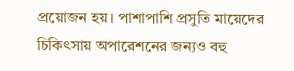প্রয়োজন হয়। পাশাপাশি প্রসুতি মায়েদের চিকিৎসায় অপারেশনের জন্যও বহু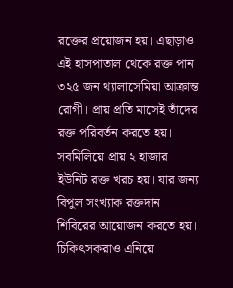রক্তের প্রয়োজন হয়। এছাড়াও এই হাসপাতাল থেকে রক্ত পান ৩২৫ জন থ্যালাসেমিয়া আক্রান্ত রোগী। প্রায় প্রতি মাসেই তাঁদের রক্ত পরিবর্তন করতে হয়। সবমিলিয়ে প্রায় ২ হাজার ইউনিট রক্ত খরচ হয়। যার জন্য বিপুল সংখ্যাক রক্তদান শিবিরের আয়োজন করতে হয়। চিকিৎসকরাও এনিয়ে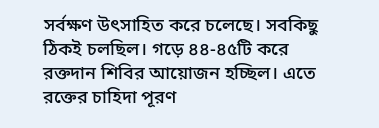সর্বক্ষণ উৎসাহিত করে চলেছে। সবকিছু ঠিকই চলছিল। গড়ে ৪৪-৪৫টি করে রক্তদান শিবির আয়োজন হচ্ছিল। এতে রক্তের চাহিদা পূরণ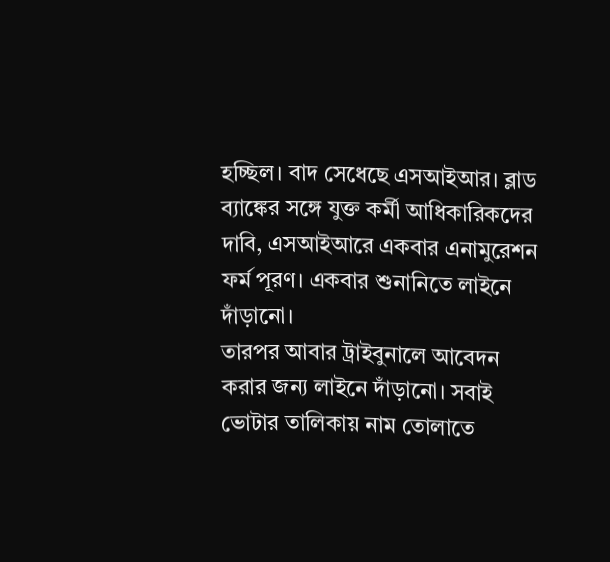হচ্ছিল। বাদ সেধেছে এসআইআর। ব্লাড ব্যাঙ্কের সঙ্গে যুক্ত কর্মী আধিকারিকদের দাবি, এসআইআরে একবার এনামুরেশন ফর্ম পূরণ। একবার শুনানিতে লাইনে দাঁড়ানো।
তারপর আবার ট্রাইবুনালে আবেদন করার জন্য লাইনে দাঁড়ানো। সবাই ভোটার তালিকায় নাম তোলাতে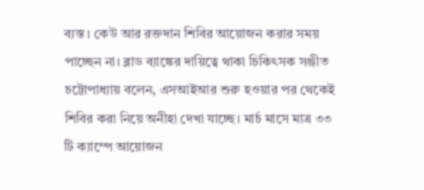ব্যস্ত। কেউ আর রক্তদান শিবির আয়োজন করার সময় পাচ্ছেন না। ব্লাড ব্যাঙ্কের দায়িত্বে থাকা চিকিৎসক সঞ্জীত চট্টোপাধ্যায় বলেন, এসআইআর শুরু হওয়ার পর থেকেই শিবির করা নিয়ে অনীহা দেখা যাচ্ছে। মার্চ মাসে মাত্র ৩৩ টি ক্যাম্পে আয়োজন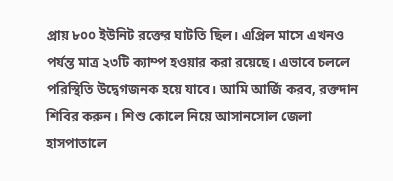প্রায় ৮০০ ইউনিট রক্তের ঘাটতি ছিল। এপ্রিল মাসে এখনও পর্যন্ত মাত্র ২৩টি ক্যাম্প হওয়ার করা রয়েছে। এভাবে চললে পরিস্থিতি উদ্বেগজনক হয়ে যাবে। আমি আর্জি করব, রক্তদান শিবির করুন। শিশু কোলে নিয়ে আসানসোল জেলা হাসপাতালে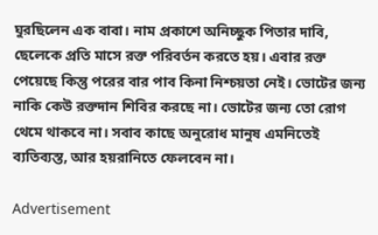ঘুরছিলেন এক বাবা। নাম প্রকাশে অনিচ্ছুক পিতার দাবি, ছেলেকে প্রতি মাসে রক্ত পরিবর্তন করতে হয়। এবার রক্ত পেয়েছে কিন্তু পরের বার পাব কিনা নিশ্চয়তা নেই। ভোটের জন্য নাকি কেউ রক্তদান শিবির করছে না। ভোটের জন্য তো রোগ থেমে থাকবে না। সবাব কাছে অনুরোধ মানুষ এমনিতেই ব্যতিব্যস্ত, আর হয়রানিতে ফেলবেন না।

Advertisement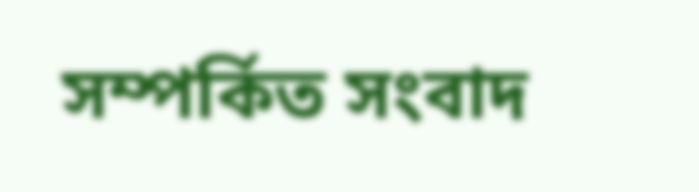সম্পর্কিত সংবাদ